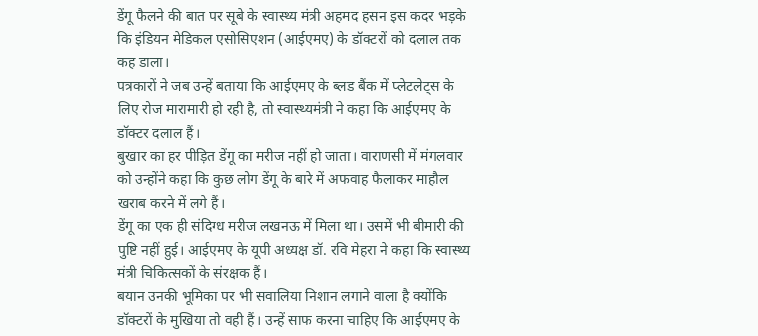डेंगू फैलने की बात पर सूबे के स्वास्थ्य मंत्री अहमद हसन इस कदर भड़के कि इंडियन मेडिकल एसोसिएशन (आईएमए) के डॉक्टरों को दलाल तक कह डाला।
पत्रकारों ने जब उन्हें बताया कि आईएमए के ब्लड बैंक में प्लेटलेट्स के लिए रोज मारामारी हो रही है, तो स्वास्थ्यमंत्री ने कहा कि आईएमए के डॉक्टर दलाल हैं।
बुखार का हर पीड़ित डेंगू का मरीज नहीं हो जाता। वाराणसी में मंगलवार को उन्होंने कहा कि कुछ लोग डेंगू के बारे में अफवाह फैलाकर माहौल खराब करने में लगे हैं।
डेंगू का एक ही संदिग्ध मरीज लखनऊ में मिला था। उसमें भी बीमारी की पुष्टि नहीं हुई। आईएमए के यूपी अध्यक्ष डॉ. रवि मेहरा ने कहा कि स्वास्थ्य मंत्री चिकित्सकों के संरक्षक हैं।
बयान उनकी भूमिका पर भी सवालिया निशान लगाने वाला है क्योंकि डॉक्टरों के मुखिया तो वही हैं। उन्हें साफ करना चाहिए कि आईएमए के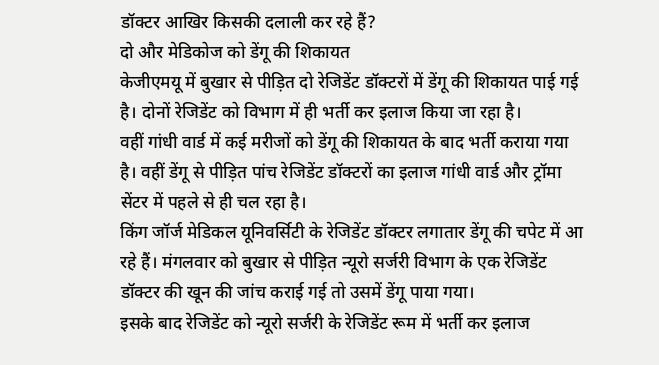डॉक्टर आखिर किसकी दलाली कर रहे हैं?
दो और मेडिकोज को डेंगू की शिकायत
केजीएमयू में बुखार से पीड़ित दो रेजिडेंट डॉक्टरों में डेंगू की शिकायत पाई गई है। दोनों रेजिडेंट को विभाग में ही भर्ती कर इलाज किया जा रहा है।
वहीं गांधी वार्ड में कई मरीजों को डेंगू की शिकायत के बाद भर्ती कराया गया है। वहीं डेंगू से पीड़ित पांच रेजिडेंट डॉक्टरों का इलाज गांधी वार्ड और ट्रॉमा सेंटर में पहले से ही चल रहा है।
किंग जॉर्ज मेडिकल यूनिवर्सिटी के रेजिडेंट डॉक्टर लगातार डेंगू की चपेट में आ रहे हैं। मंगलवार को बुखार से पीड़ित न्यूरो सर्जरी विभाग के एक रेजिडेंट डॉक्टर की खून की जांच कराई गई तो उसमें डेंगू पाया गया।
इसके बाद रेजिडेंट को न्यूरो सर्जरी के रेजिडेंट रूम में भर्ती कर इलाज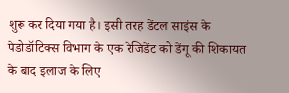शुरू कर दिया गया है। इसी तरह डेंटल साइंस के पेडोडॉटिक्स विभाग के एक रेजिडेंट को डेंगू की शिकायत के बाद इलाज के लिए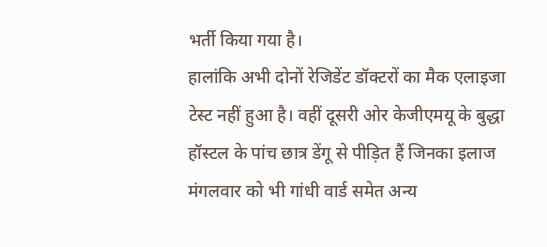भर्ती किया गया है।
हालांकि अभी दोनों रेजिडेंट डॉक्टरों का मैक एलाइजा टेस्ट नहीं हुआ है। वहीं दूसरी ओर केजीएमयू के बुद्धा हॉस्टल के पांच छात्र डेंगू से पीड़ित हैं जिनका इलाज मंगलवार को भी गांधी वार्ड समेत अन्य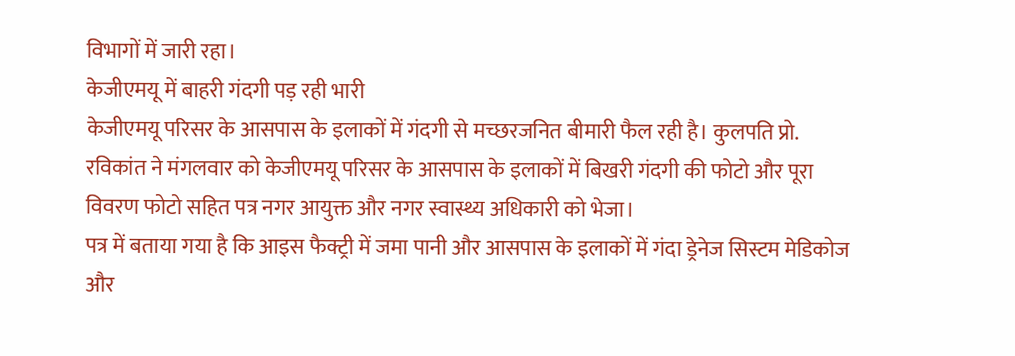विभागों में जारी रहा।
केजीएमयू में बाहरी गंदगी पड़ रही भारी
केजीएमयू परिसर के आसपास के इलाकों में गंदगी से मच्छरजनित बीमारी फैल रही है। कुलपति प्रो. रविकांत ने मंगलवार को केजीएमयू परिसर के आसपास के इलाकों में बिखरी गंदगी की फोटो और पूरा विवरण फोटो सहित पत्र नगर आयुक्त और नगर स्वास्थ्य अधिकारी को भेजा।
पत्र में बताया गया है कि आइस फैक्ट्री में जमा पानी और आसपास के इलाकों में गंदा ड्रेनेज सिस्टम मेडिकोज और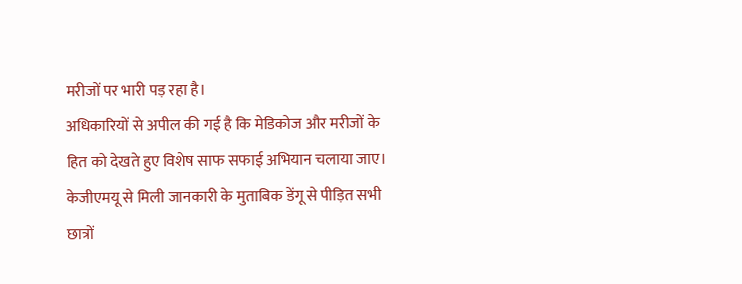मरीजों पर भारी पड़ रहा है।
अधिकारियों से अपील की गई है कि मेडिकोज और मरीजों के हित को देखते हुए विशेष साफ सफाई अभियान चलाया जाए। केजीएमयू से मिली जानकारी के मुताबिक डेंगू से पीड़ित सभी छात्रों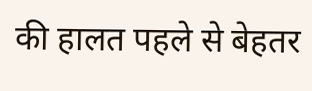की हालत पहले से बेहतर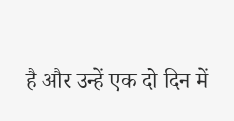है और उन्हें एक दो दिन में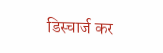डिस्चार्ज कर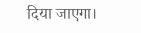दिया जाएगा।